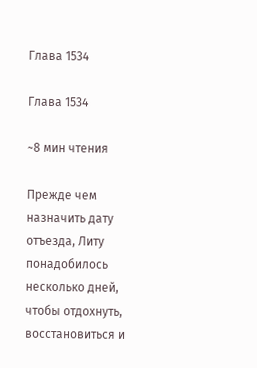Глава 1534

Глава 1534

~8 мин чтения

Прежде чем назначить дату отъезда, Литу понадобилось несколько дней, чтобы отдохнуть, восстановиться и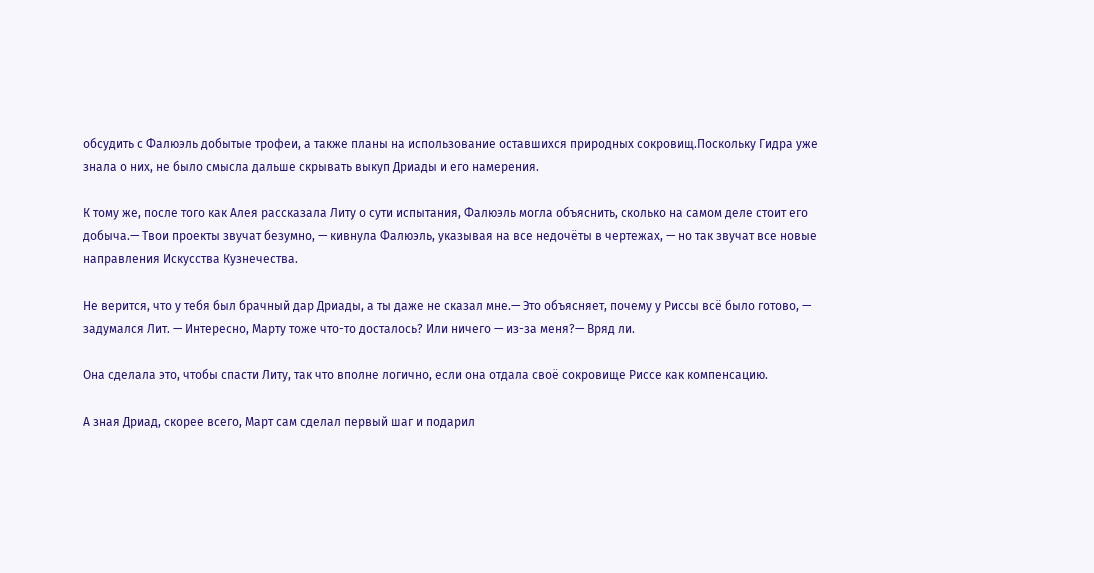обсудить с Фалюэль добытые трофеи, а также планы на использование оставшихся природных сокровищ.Поскольку Гидра уже знала о них, не было смысла дальше скрывать выкуп Дриады и его намерения.

К тому же, после того как Алея рассказала Литу о сути испытания, Фалюэль могла объяснить, сколько на самом деле стоит его добыча.— Твои проекты звучат безумно, — кивнула Фалюэль, указывая на все недочёты в чертежах, — но так звучат все новые направления Искусства Кузнечества.

Не верится, что у тебя был брачный дар Дриады, а ты даже не сказал мне.— Это объясняет, почему у Риссы всё было готово, — задумался Лит. — Интересно, Марту тоже что-то досталось? Или ничего — из-за меня?— Вряд ли.

Она сделала это, чтобы спасти Литу, так что вполне логично, если она отдала своё сокровище Риссе как компенсацию.

А зная Дриад, скорее всего, Март сам сделал первый шаг и подарил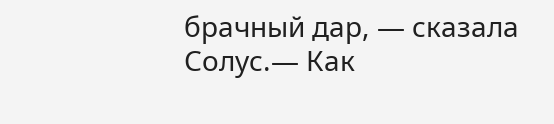брачный дар, — сказала Солус.— Как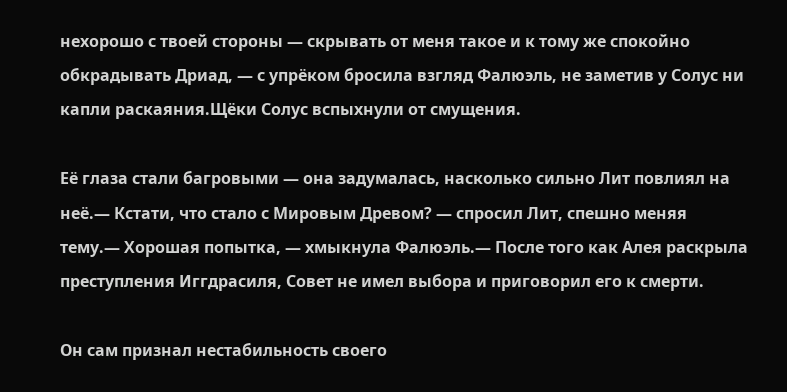нехорошо с твоей стороны — скрывать от меня такое и к тому же спокойно обкрадывать Дриад, — с упрёком бросила взгляд Фалюэль, не заметив у Солус ни капли раскаяния.Щёки Солус вспыхнули от смущения.

Её глаза стали багровыми — она задумалась, насколько сильно Лит повлиял на неё.— Кстати, что стало с Мировым Древом? — спросил Лит, спешно меняя тему.— Хорошая попытка, — хмыкнула Фалюэль.— После того как Алея раскрыла преступления Иггдрасиля, Совет не имел выбора и приговорил его к смерти.

Он сам признал нестабильность своего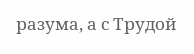разума, а с Трудой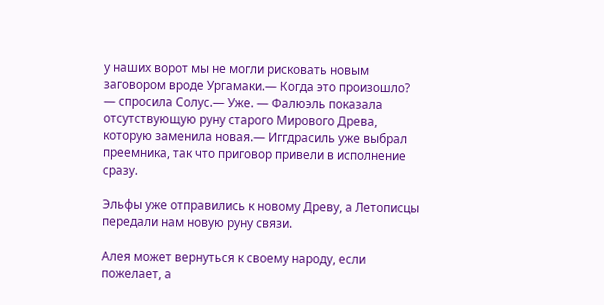у наших ворот мы не могли рисковать новым заговором вроде Ургамаки.— Когда это произошло? — спросила Солус.— Уже. — Фалюэль показала отсутствующую руну старого Мирового Древа, которую заменила новая.— Иггдрасиль уже выбрал преемника, так что приговор привели в исполнение сразу.

Эльфы уже отправились к новому Древу, а Летописцы передали нам новую руну связи.

Алея может вернуться к своему народу, если пожелает, а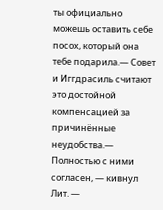ты официально можешь оставить себе посох, который она тебе подарила.— Совет и Иггдрасиль считают это достойной компенсацией за причинённые неудобства.— Полностью с ними согласен, — кивнул Лит. —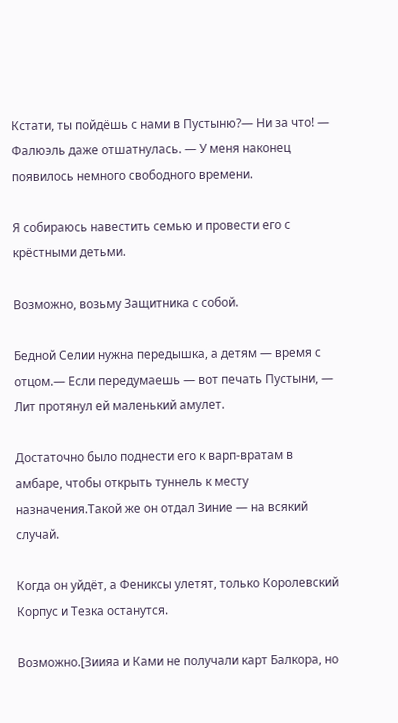Кстати, ты пойдёшь с нами в Пустыню?— Ни за что! — Фалюэль даже отшатнулась. — У меня наконец появилось немного свободного времени.

Я собираюсь навестить семью и провести его с крёстными детьми.

Возможно, возьму Защитника с собой.

Бедной Селии нужна передышка, а детям — время с отцом.— Если передумаешь — вот печать Пустыни, — Лит протянул ей маленький амулет.

Достаточно было поднести его к варп-вратам в амбаре, чтобы открыть туннель к месту назначения.Такой же он отдал Зиние — на всякий случай.

Когда он уйдёт, а Фениксы улетят, только Королевский Корпус и Тезка останутся.

Возможно.[Зиияа и Ками не получали карт Балкора, но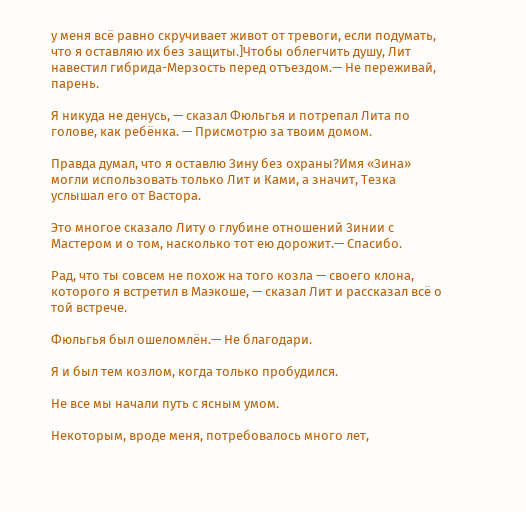у меня всё равно скручивает живот от тревоги, если подумать, что я оставляю их без защиты.]Чтобы облегчить душу, Лит навестил гибрида-Мерзость перед отъездом.— Не переживай, парень.

Я никуда не денусь, — сказал Фюльгья и потрепал Лита по голове, как ребёнка. — Присмотрю за твоим домом.

Правда думал, что я оставлю Зину без охраны?Имя «Зина» могли использовать только Лит и Ками, а значит, Тезка услышал его от Вастора.

Это многое сказало Литу о глубине отношений Зинии с Мастером и о том, насколько тот ею дорожит.— Спасибо.

Рад, что ты совсем не похож на того козла — своего клона, которого я встретил в Маэкоше, — сказал Лит и рассказал всё о той встрече.

Фюльгья был ошеломлён.— Не благодари.

Я и был тем козлом, когда только пробудился.

Не все мы начали путь с ясным умом.

Некоторым, вроде меня, потребовалось много лет,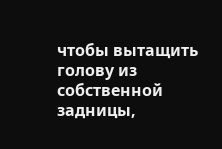чтобы вытащить голову из собственной задницы,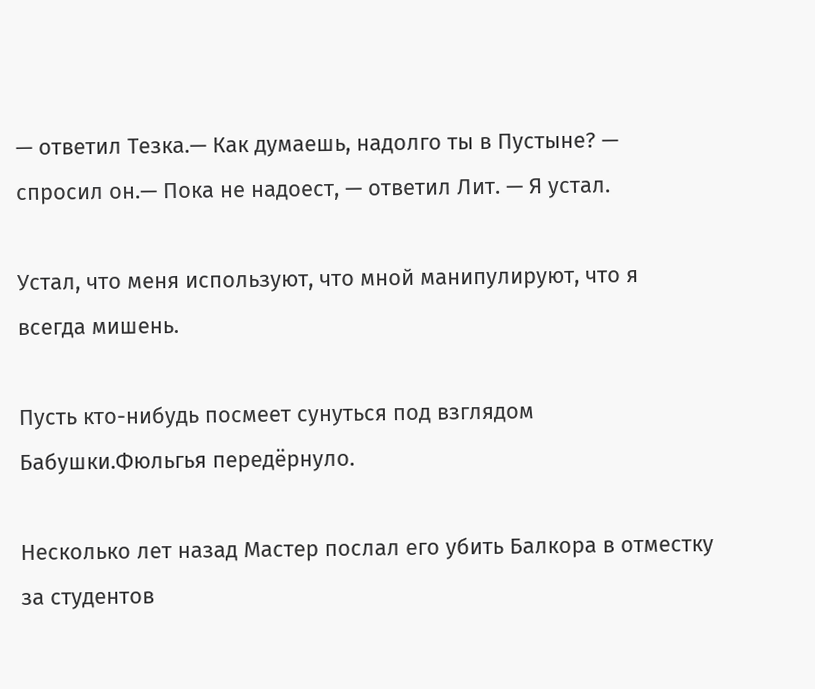— ответил Тезка.— Как думаешь, надолго ты в Пустыне? — спросил он.— Пока не надоест, — ответил Лит. — Я устал.

Устал, что меня используют, что мной манипулируют, что я всегда мишень.

Пусть кто-нибудь посмеет сунуться под взглядом Бабушки.Фюльгья передёрнуло.

Несколько лет назад Мастер послал его убить Балкора в отместку за студентов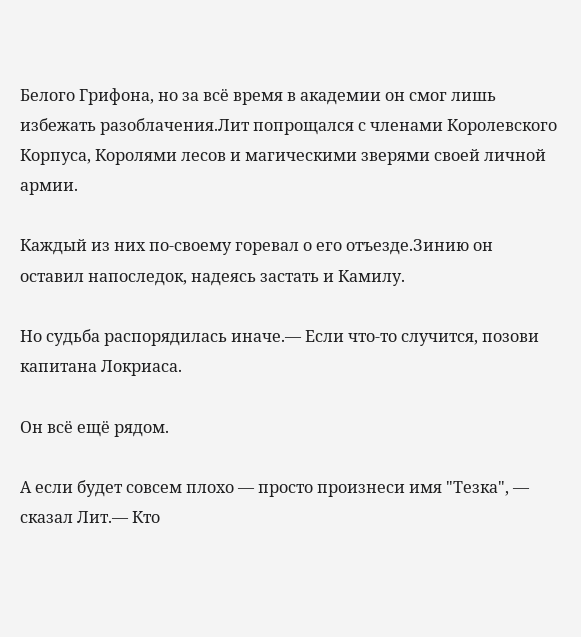Белого Грифона, но за всё время в академии он смог лишь избежать разоблачения.Лит попрощался с членами Королевского Корпуса, Королями лесов и магическими зверями своей личной армии.

Каждый из них по-своему горевал о его отъезде.Зинию он оставил напоследок, надеясь застать и Камилу.

Но судьба распорядилась иначе.— Если что-то случится, позови капитана Локриаса.

Он всё ещё рядом.

А если будет совсем плохо — просто произнеси имя "Тезка", — сказал Лит.— Кто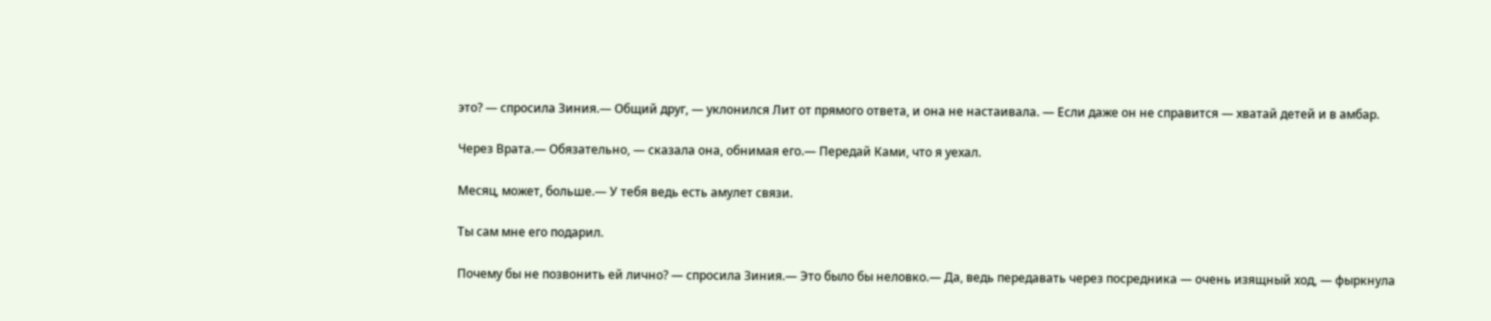это? — спросила Зиния.— Общий друг, — уклонился Лит от прямого ответа, и она не настаивала. — Если даже он не справится — хватай детей и в амбар.

Через Врата.— Обязательно, — сказала она, обнимая его.— Передай Ками, что я уехал.

Месяц, может, больше.— У тебя ведь есть амулет связи.

Ты сам мне его подарил.

Почему бы не позвонить ей лично? — спросила Зиния.— Это было бы неловко.— Да, ведь передавать через посредника — очень изящный ход, — фыркнула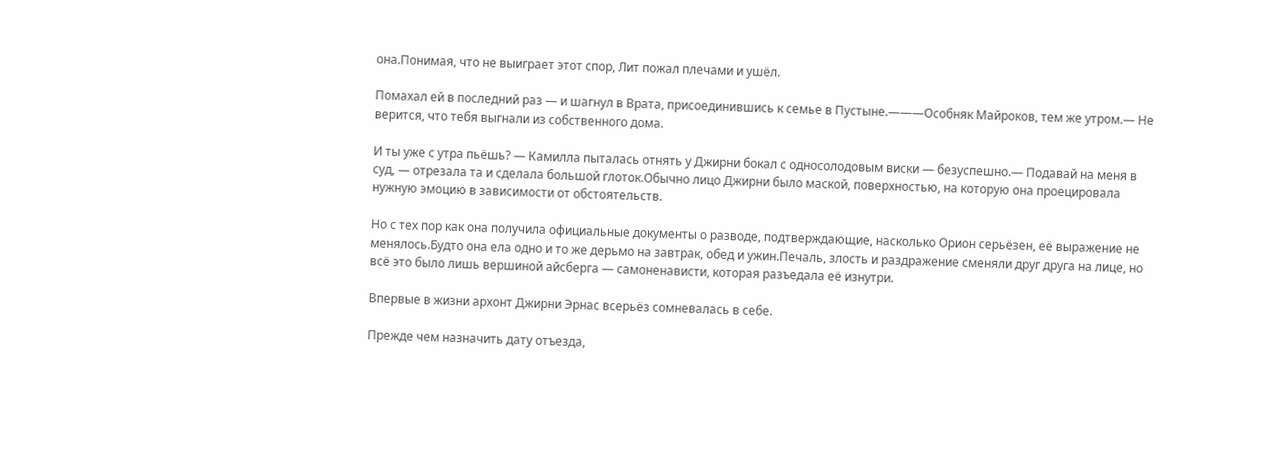она.Понимая, что не выиграет этот спор, Лит пожал плечами и ушёл.

Помахал ей в последний раз — и шагнул в Врата, присоединившись к семье в Пустыне.―――Особняк Майроков, тем же утром.— Не верится, что тебя выгнали из собственного дома.

И ты уже с утра пьёшь? — Камилла пыталась отнять у Джирни бокал с односолодовым виски — безуспешно.— Подавай на меня в суд, — отрезала та и сделала большой глоток.Обычно лицо Джирни было маской, поверхностью, на которую она проецировала нужную эмоцию в зависимости от обстоятельств.

Но с тех пор как она получила официальные документы о разводе, подтверждающие, насколько Орион серьёзен, её выражение не менялось.Будто она ела одно и то же дерьмо на завтрак, обед и ужин.Печаль, злость и раздражение сменяли друг друга на лице, но всё это было лишь вершиной айсберга — самоненависти, которая разъедала её изнутри.

Впервые в жизни архонт Джирни Эрнас всерьёз сомневалась в себе.

Прежде чем назначить дату отъезда,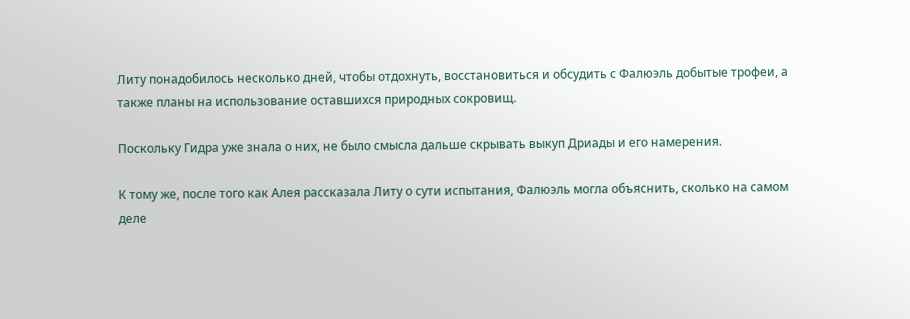Литу понадобилось несколько дней, чтобы отдохнуть, восстановиться и обсудить с Фалюэль добытые трофеи, а также планы на использование оставшихся природных сокровищ.

Поскольку Гидра уже знала о них, не было смысла дальше скрывать выкуп Дриады и его намерения.

К тому же, после того как Алея рассказала Литу о сути испытания, Фалюэль могла объяснить, сколько на самом деле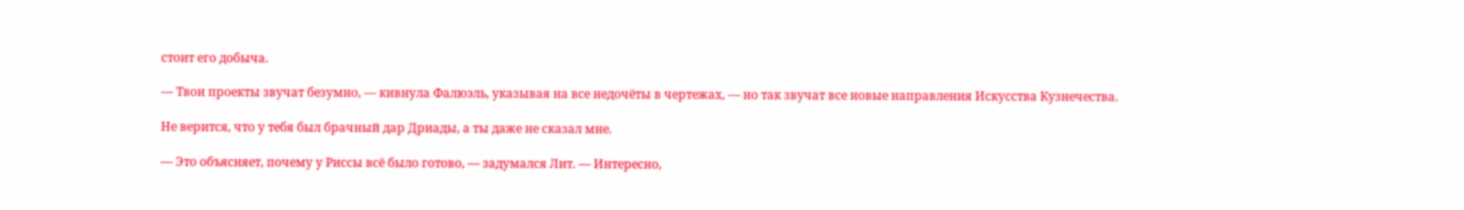стоит его добыча.

— Твои проекты звучат безумно, — кивнула Фалюэль, указывая на все недочёты в чертежах, — но так звучат все новые направления Искусства Кузнечества.

Не верится, что у тебя был брачный дар Дриады, а ты даже не сказал мне.

— Это объясняет, почему у Риссы всё было готово, — задумался Лит. — Интересно,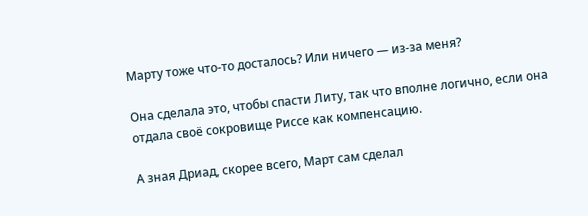Марту тоже что-то досталось? Или ничего — из-за меня?

Она сделала это, чтобы спасти Литу, так что вполне логично, если она отдала своё сокровище Риссе как компенсацию.

А зная Дриад, скорее всего, Март сам сделал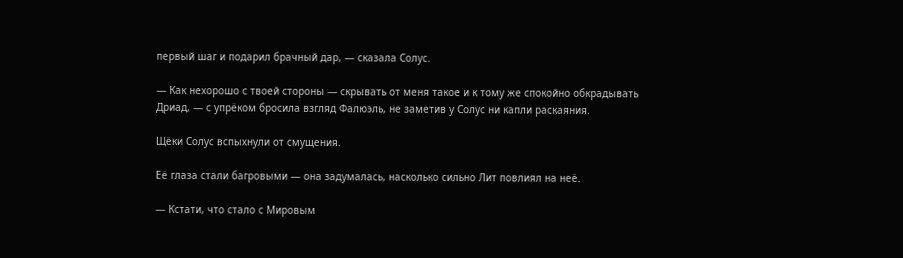первый шаг и подарил брачный дар, — сказала Солус.

— Как нехорошо с твоей стороны — скрывать от меня такое и к тому же спокойно обкрадывать Дриад, — с упрёком бросила взгляд Фалюэль, не заметив у Солус ни капли раскаяния.

Щёки Солус вспыхнули от смущения.

Её глаза стали багровыми — она задумалась, насколько сильно Лит повлиял на неё.

— Кстати, что стало с Мировым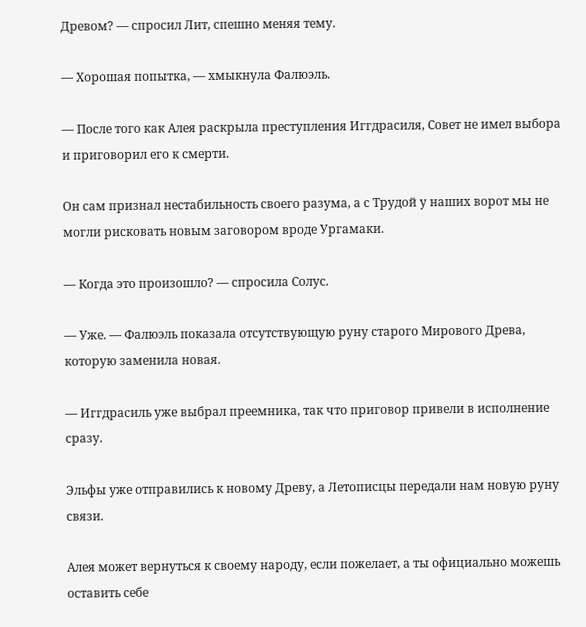Древом? — спросил Лит, спешно меняя тему.

— Хорошая попытка, — хмыкнула Фалюэль.

— После того как Алея раскрыла преступления Иггдрасиля, Совет не имел выбора и приговорил его к смерти.

Он сам признал нестабильность своего разума, а с Трудой у наших ворот мы не могли рисковать новым заговором вроде Ургамаки.

— Когда это произошло? — спросила Солус.

— Уже. — Фалюэль показала отсутствующую руну старого Мирового Древа, которую заменила новая.

— Иггдрасиль уже выбрал преемника, так что приговор привели в исполнение сразу.

Эльфы уже отправились к новому Древу, а Летописцы передали нам новую руну связи.

Алея может вернуться к своему народу, если пожелает, а ты официально можешь оставить себе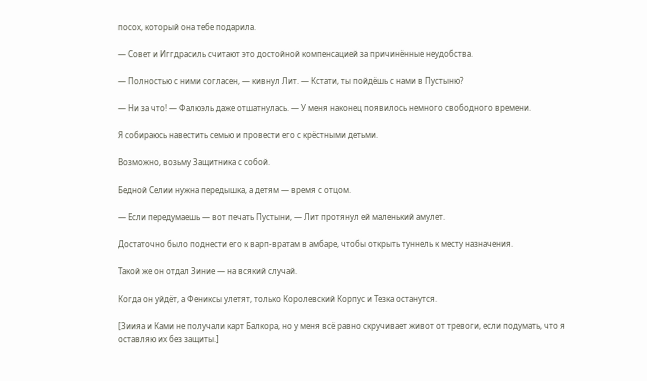посох, который она тебе подарила.

— Совет и Иггдрасиль считают это достойной компенсацией за причинённые неудобства.

— Полностью с ними согласен, — кивнул Лит. — Кстати, ты пойдёшь с нами в Пустыню?

— Ни за что! — Фалюэль даже отшатнулась. — У меня наконец появилось немного свободного времени.

Я собираюсь навестить семью и провести его с крёстными детьми.

Возможно, возьму Защитника с собой.

Бедной Селии нужна передышка, а детям — время с отцом.

— Если передумаешь — вот печать Пустыни, — Лит протянул ей маленький амулет.

Достаточно было поднести его к варп-вратам в амбаре, чтобы открыть туннель к месту назначения.

Такой же он отдал Зиние — на всякий случай.

Когда он уйдёт, а Фениксы улетят, только Королевский Корпус и Тезка останутся.

[Зиияа и Ками не получали карт Балкора, но у меня всё равно скручивает живот от тревоги, если подумать, что я оставляю их без защиты.]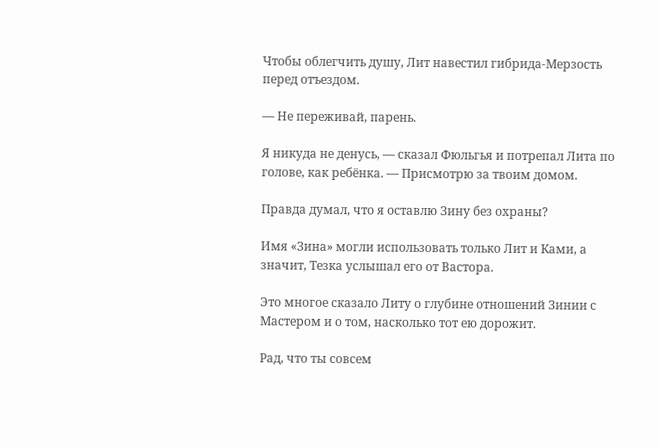Чтобы облегчить душу, Лит навестил гибрида-Мерзость перед отъездом.

— Не переживай, парень.

Я никуда не денусь, — сказал Фюльгья и потрепал Лита по голове, как ребёнка. — Присмотрю за твоим домом.

Правда думал, что я оставлю Зину без охраны?

Имя «Зина» могли использовать только Лит и Ками, а значит, Тезка услышал его от Вастора.

Это многое сказало Литу о глубине отношений Зинии с Мастером и о том, насколько тот ею дорожит.

Рад, что ты совсем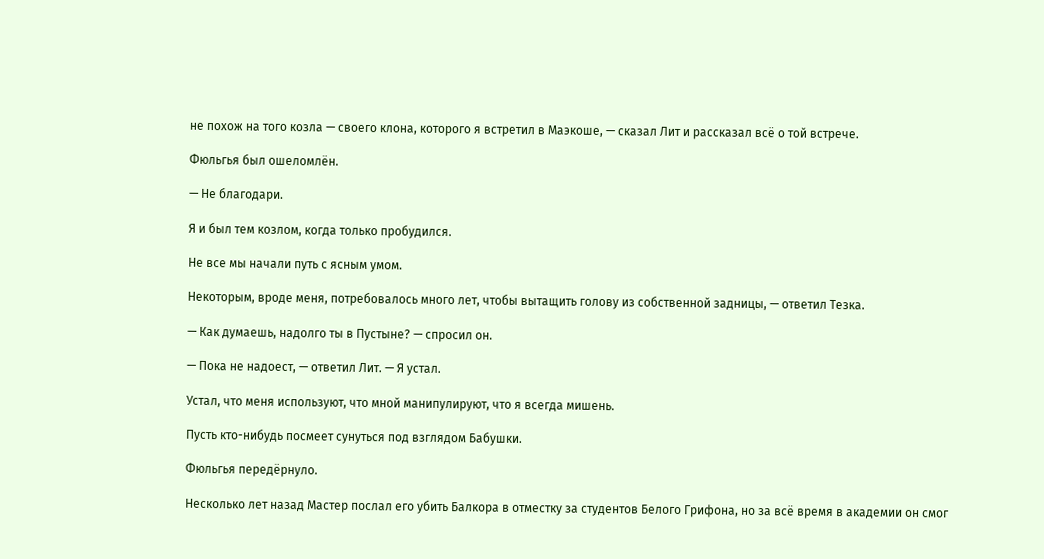не похож на того козла — своего клона, которого я встретил в Маэкоше, — сказал Лит и рассказал всё о той встрече.

Фюльгья был ошеломлён.

— Не благодари.

Я и был тем козлом, когда только пробудился.

Не все мы начали путь с ясным умом.

Некоторым, вроде меня, потребовалось много лет, чтобы вытащить голову из собственной задницы, — ответил Тезка.

— Как думаешь, надолго ты в Пустыне? — спросил он.

— Пока не надоест, — ответил Лит. — Я устал.

Устал, что меня используют, что мной манипулируют, что я всегда мишень.

Пусть кто-нибудь посмеет сунуться под взглядом Бабушки.

Фюльгья передёрнуло.

Несколько лет назад Мастер послал его убить Балкора в отместку за студентов Белого Грифона, но за всё время в академии он смог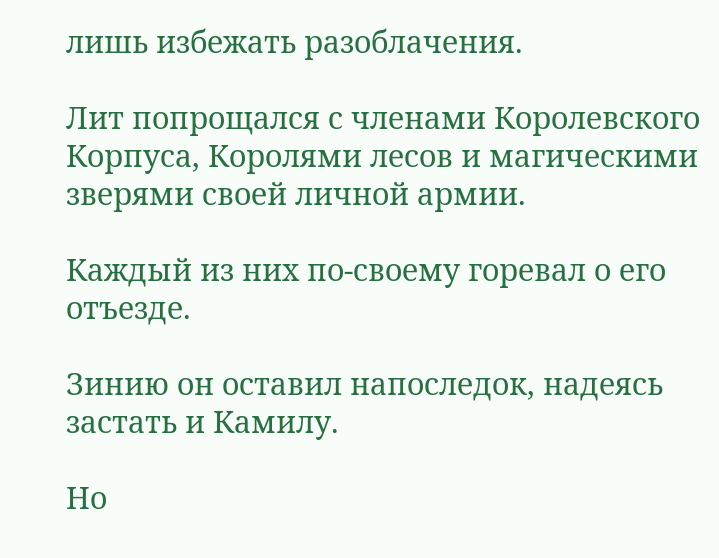лишь избежать разоблачения.

Лит попрощался с членами Королевского Корпуса, Королями лесов и магическими зверями своей личной армии.

Каждый из них по-своему горевал о его отъезде.

Зинию он оставил напоследок, надеясь застать и Камилу.

Но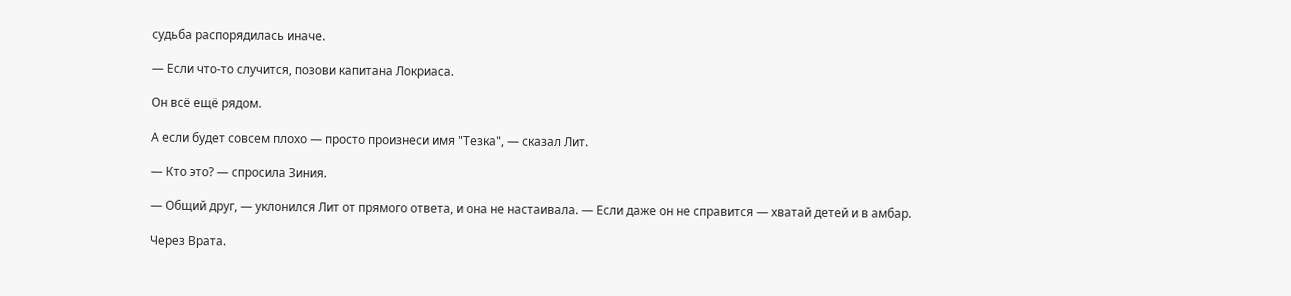судьба распорядилась иначе.

— Если что-то случится, позови капитана Локриаса.

Он всё ещё рядом.

А если будет совсем плохо — просто произнеси имя "Тезка", — сказал Лит.

— Кто это? — спросила Зиния.

— Общий друг, — уклонился Лит от прямого ответа, и она не настаивала. — Если даже он не справится — хватай детей и в амбар.

Через Врата.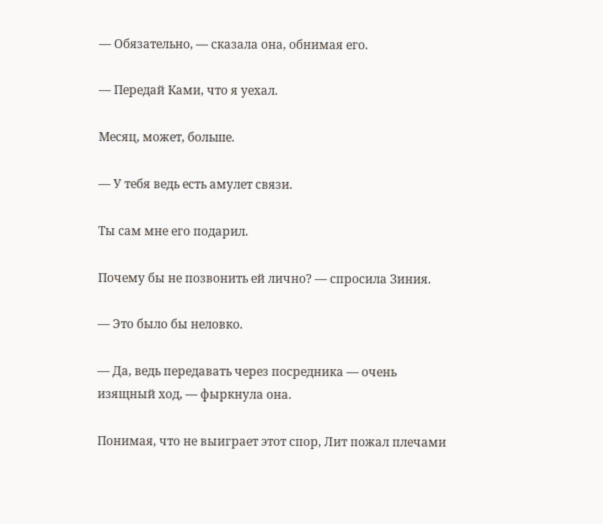— Обязательно, — сказала она, обнимая его.

— Передай Ками, что я уехал.

Месяц, может, больше.

— У тебя ведь есть амулет связи.

Ты сам мне его подарил.

Почему бы не позвонить ей лично? — спросила Зиния.

— Это было бы неловко.

— Да, ведь передавать через посредника — очень изящный ход, — фыркнула она.

Понимая, что не выиграет этот спор, Лит пожал плечами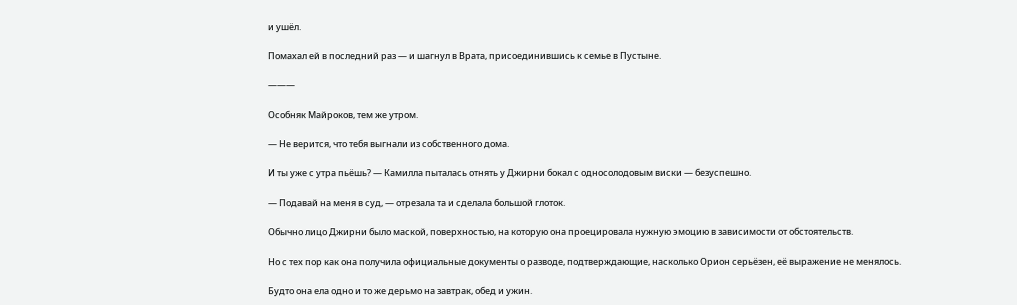и ушёл.

Помахал ей в последний раз — и шагнул в Врата, присоединившись к семье в Пустыне.

―――

Особняк Майроков, тем же утром.

— Не верится, что тебя выгнали из собственного дома.

И ты уже с утра пьёшь? — Камилла пыталась отнять у Джирни бокал с односолодовым виски — безуспешно.

— Подавай на меня в суд, — отрезала та и сделала большой глоток.

Обычно лицо Джирни было маской, поверхностью, на которую она проецировала нужную эмоцию в зависимости от обстоятельств.

Но с тех пор как она получила официальные документы о разводе, подтверждающие, насколько Орион серьёзен, её выражение не менялось.

Будто она ела одно и то же дерьмо на завтрак, обед и ужин.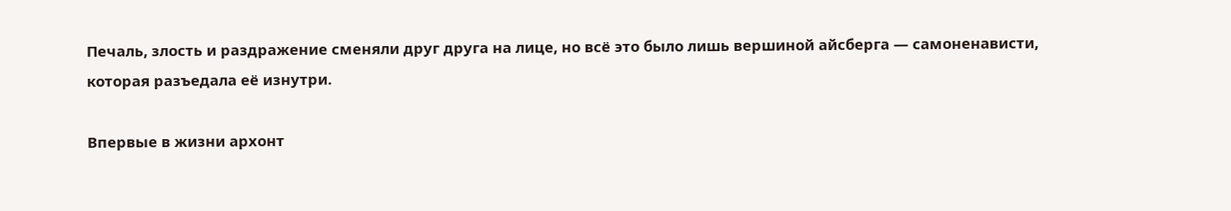Печаль, злость и раздражение сменяли друг друга на лице, но всё это было лишь вершиной айсберга — самоненависти, которая разъедала её изнутри.

Впервые в жизни архонт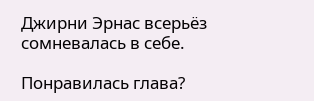Джирни Эрнас всерьёз сомневалась в себе.

Понравилась глава?